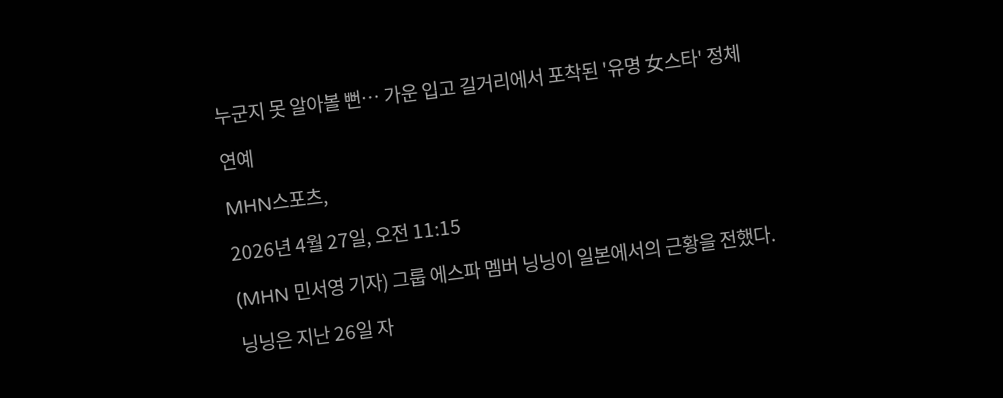누군지 못 알아볼 뻔… 가운 입고 길거리에서 포착된 '유명 女스타' 정체

연예

MHN스포츠,

2026년 4월 27일, 오전 11:15

(MHN 민서영 기자) 그룹 에스파 멤버 닝닝이 일본에서의 근황을 전했다.

닝닝은 지난 26일 자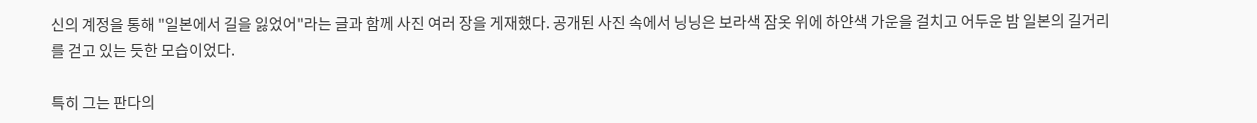신의 계정을 통해 "일본에서 길을 잃었어"라는 글과 함께 사진 여러 장을 게재했다. 공개된 사진 속에서 닝닝은 보라색 잠옷 위에 하얀색 가운을 걸치고 어두운 밤 일본의 길거리를 걷고 있는 듯한 모습이었다.

특히 그는 판다의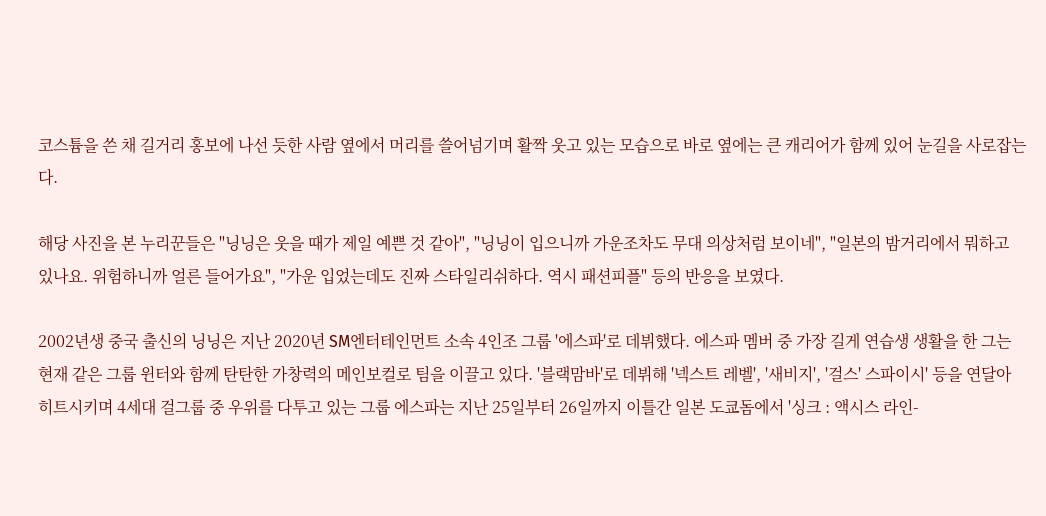코스튬을 쓴 채 길거리 홍보에 나선 듯한 사람 옆에서 머리를 쓸어넘기며 활짝 웃고 있는 모습으로 바로 옆에는 큰 캐리어가 함께 있어 눈길을 사로잡는다.

해당 사진을 본 누리꾼들은 "닝닝은 웃을 때가 제일 예쁜 것 같아", "닝닝이 입으니까 가운조차도 무대 의상처럼 보이네", "일본의 밤거리에서 뭐하고 있나요. 위험하니까 얼른 들어가요", "가운 입었는데도 진짜 스타일리쉬하다. 역시 패션피플" 등의 반응을 보였다.

2002년생 중국 출신의 닝닝은 지난 2020년 SM엔터테인먼트 소속 4인조 그룹 '에스파'로 데뷔했다. 에스파 멤버 중 가장 길게 연습생 생활을 한 그는 현재 같은 그룹 윈터와 함께 탄탄한 가창력의 메인보컬로 팀을 이끌고 있다. '블랙맘바'로 데뷔해 '넥스트 레벨', '새비지', '걸스' 스파이시' 등을 연달아 히트시키며 4세대 걸그룹 중 우위를 다투고 있는 그룹 에스파는 지난 25일부터 26일까지 이틀간 일본 도쿄돔에서 '싱크 : 액시스 라인-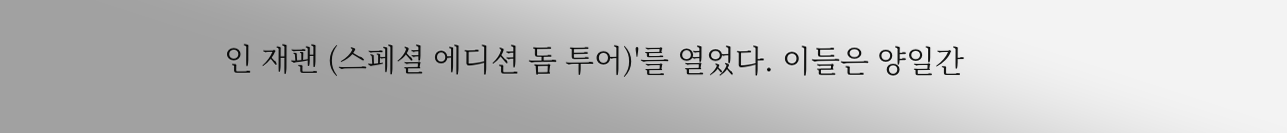인 재팬 (스페셜 에디션 돔 투어)'를 열었다. 이들은 양일간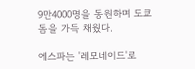9만4000명을 동원하며 도쿄돔을 가득 채웠다.

에스파는 '레모네이드'로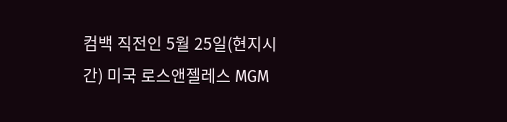컴백 직전인 5월 25일(현지시간) 미국 로스앤젤레스 MGM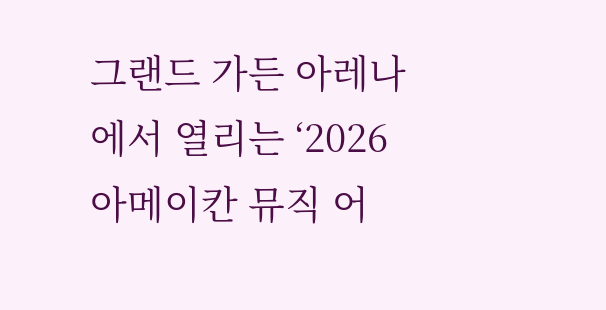그랜드 가든 아레나에서 열리는 ‘2026 아메이칸 뮤직 어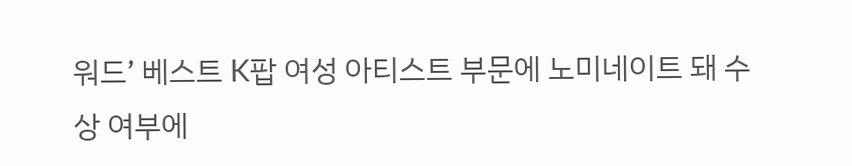워드’ 베스트 K팝 여성 아티스트 부문에 노미네이트 돼 수상 여부에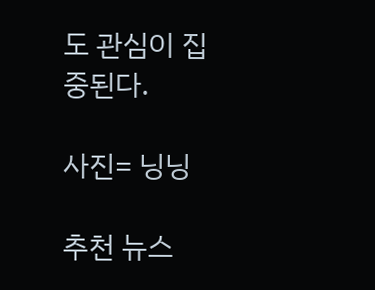도 관심이 집중된다.

사진= 닝닝

추천 뉴스